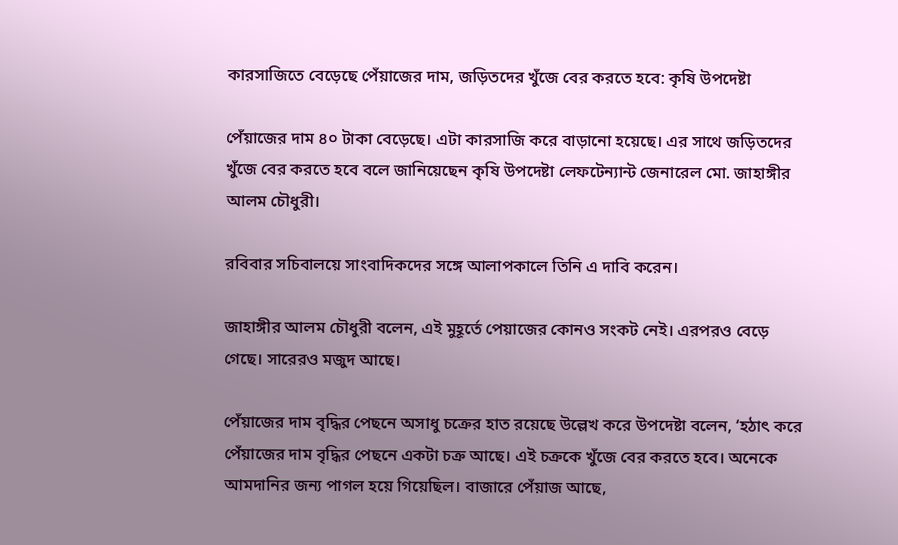কারসাজিতে বেড়েছে পেঁয়াজের দাম, জড়িতদের খুঁজে বের করতে হবে: কৃষি উপদেষ্টা

পেঁয়াজের দাম ৪০ টাকা বেড়েছে। এটা কারসাজি করে বাড়ানো হয়েছে। এর সাথে জড়িতদের খুঁজে বের করতে হবে বলে জানিয়েছেন কৃষি উপদেষ্টা লেফটেন্যান্ট জেনারেল মো. জাহাঙ্গীর আলম চৌধুরী।

রবিবার সচিবালয়ে সাংবাদিকদের সঙ্গে আলাপকালে তিনি এ দাবি করেন।

জাহাঙ্গীর আলম চৌধুরী বলেন, এই মুহূর্তে পেয়াজের কোনও সংকট নেই। এরপরও বেড়ে গেছে। সারেরও মজুদ আছে।

পেঁয়াজের দাম বৃদ্ধির পেছনে অসাধু চক্রের হাত রয়েছে উল্লেখ করে উপদেষ্টা বলেন, ‘হঠাৎ করে পেঁয়াজের দাম বৃদ্ধির পেছনে একটা চক্র আছে। এই চক্রকে খুঁজে বের করতে হবে। অনেকে আমদানির জন্য পাগল হয়ে গিয়েছিল। বাজারে পেঁয়াজ আছে,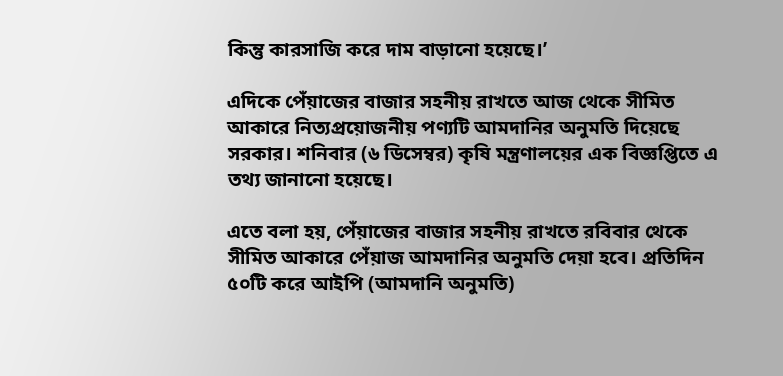কিন্তু কারসাজি করে দাম বাড়ানো হয়েছে।’

এদিকে পেঁয়াজের বাজার সহনীয় রাখতে আজ থেকে সীমিত আকারে নিত্যপ্রয়োজনীয় পণ্যটি আমদানির অনুমতি দিয়েছে সরকার। শনিবার (৬ ডিসেম্বর) কৃষি মন্ত্রণালয়ের এক বিজ্ঞপ্তিতে এ তথ্য জানানো হয়েছে।

এতে বলা হয়, পেঁয়াজের বাজার সহনীয় রাখতে রবিবার থেকে সীমিত আকারে পেঁয়াজ আমদানির অনুমতি দেয়া হবে। প্রতিদিন ৫০টি করে আইপি (আমদানি অনুমতি)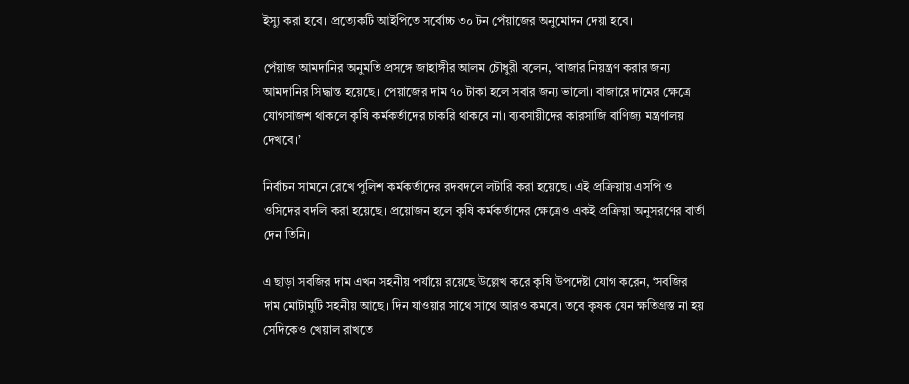ইস্যু করা হবে। প্রত্যেকটি আইপিতে সর্বোচ্চ ৩০ টন পেঁয়াজের অনুমোদন দেয়া হবে।

পেঁয়াজ আমদানির অনুমতি প্রসঙ্গে জাহাঙ্গীর আলম চৌধুরী বলেন, ‘বাজার নিয়ন্ত্রণ করার জন্য আমদানির সিদ্ধান্ত হয়েছে। পেয়াজের দাম ৭০ টাকা হলে সবার জন্য ভালো। বাজারে দামের ক্ষেত্রে যোগসাজশ থাকলে কৃষি কর্মকর্তাদের চাকরি থাকবে না। ব্যবসায়ীদের কারসাজি বাণিজ্য মন্ত্রণালয় দেখবে।’

নির্বাচন সামনে রেখে পুলিশ কর্মকর্তাদের রদবদলে লটারি করা হয়েছে। এই প্রক্রিয়ায় এসপি ও ওসিদের বদলি করা হয়েছে। প্রয়োজন হলে কৃষি কর্মকর্তাদের ক্ষেত্রেও একই প্রক্রিয়া অনুসরণের বার্তা দেন তিনি।

এ ছাড়া সবজির দাম এখন সহনীয় পর্যায়ে রয়েছে উল্লেখ করে কৃষি উপদেষ্টা যোগ করেন, ‘সবজির দাম মোটামুটি সহনীয় আছে। দিন যাওয়ার সাথে সাথে আরও কমবে। তবে কৃষক যেন ক্ষতিগ্রস্ত না হয় সেদিকেও খেয়াল রাখতে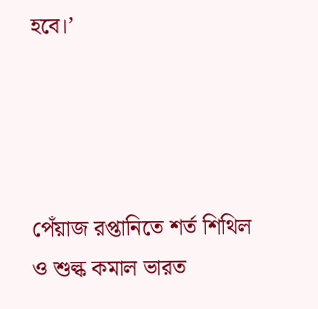হবে।’




পেঁয়াজ রপ্তানিতে শর্ত শিথিল ও শুল্ক কমাল ভারত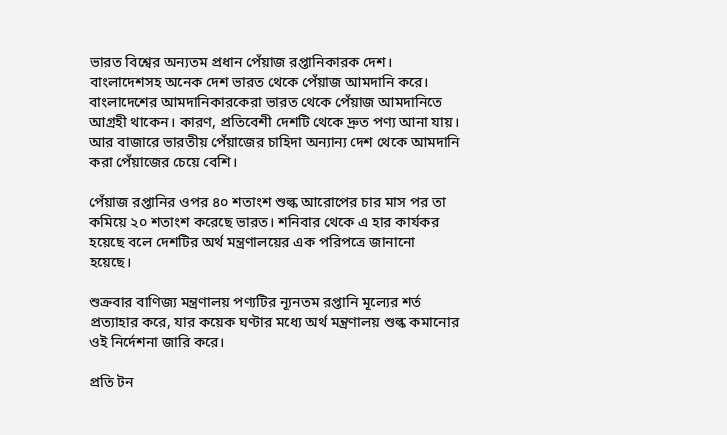ভারত বিশ্বের অন্যতম প্রধান পেঁয়াজ রপ্তানিকারক দেশ। বাংলাদেশসহ অনেক দেশ ভারত থেকে পেঁয়াজ আমদানি করে। বাংলাদেশের আমদানিকারকেরা ভারত থেকে পেঁয়াজ আমদানিতে আগ্রহী থাকেন। কারণ, প্রতিবেশী দেশটি থেকে দ্রুত পণ্য আনা যায়। আর বাজারে ভারতীয় পেঁয়াজের চাহিদা অন্যান্য দেশ থেকে আমদানি করা পেঁয়াজের চেয়ে বেশি।

পেঁয়াজ রপ্তানির ওপর ৪০ শতাংশ শুল্ক আরোপের চার মাস পর তা কমিয়ে ২০ শতাংশ করেছে ভারত। শনিবার থেকে এ হার কার্যকর হয়েছে বলে দেশটির অর্থ মন্ত্রণালয়ের এক পরিপত্রে জানানো হয়েছে।

শুক্রবার বাণিজ্য মন্ত্রণালয় পণ্যটির ন্যূনতম রপ্তানি মূল্যের শর্ত প্রত্যাহার করে, যার কয়েক ঘণ্টার মধ্যে অর্থ মন্ত্রণালয় শুল্ক কমানোর ওই নির্দেশনা জারি করে।

প্রতি টন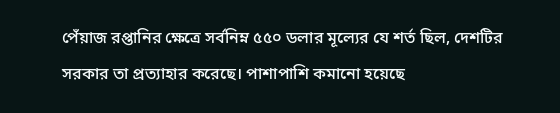পেঁয়াজ রপ্তানির ক্ষেত্রে সর্বনিম্ন ৫৫০ ডলার মূল্যের যে শর্ত ছিল, দেশটির সরকার তা প্রত্যাহার করেছে। পাশাপাশি কমানো হয়েছে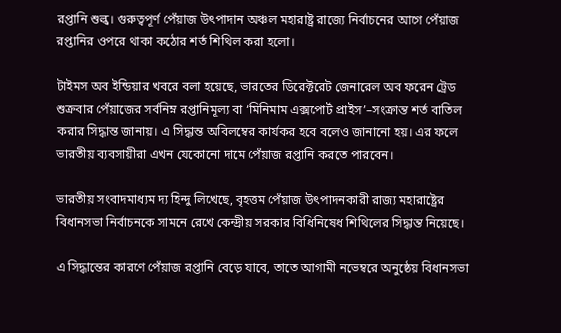রপ্তানি শুল্ক। গুরুত্বপূর্ণ পেঁয়াজ উৎপাদান অঞ্চল মহারাষ্ট্র রাজ্যে নির্বাচনের আগে পেঁয়াজ রপ্তানির ওপরে থাকা কঠোর শর্ত শিথিল করা হলো।

টাইমস অব ইন্ডিয়ার খবরে বলা হয়েছে, ভারতের ডিরেক্টরেট জেনারেল অব ফরেন ট্রেড শুক্রবার পেঁয়াজের সর্বনিম্ন রপ্তানিমূল্য বা ‘মিনিমাম এক্সপোর্ট প্রাইস’–সংক্রান্ত শর্ত বাতিল করার সিদ্ধান্ত জানায়। এ সিদ্ধান্ত অবিলম্বের কার্যকর হবে বলেও জানানো হয়। এর ফলে ভারতীয় ব্যবসায়ীরা এখন যেকোনো দামে পেঁয়াজ রপ্তানি করতে পারবেন।

ভারতীয় সংবাদমাধ্যম দ্য হিন্দু লিখেছে, বৃহত্তম পেঁয়াজ উৎপাদনকারী রাজ্য মহারাষ্ট্রের বিধানসভা নির্বাচনকে সামনে রেখে কেন্দ্রীয় সরকার বিধিনিষেধ শিথিলের সিদ্ধান্ত নিয়েছে।

এ সিদ্ধান্তের কারণে পেঁয়াজ রপ্তানি বেড়ে যাবে, তাতে আগামী নভেম্বরে অনুষ্ঠেয় বিধানসভা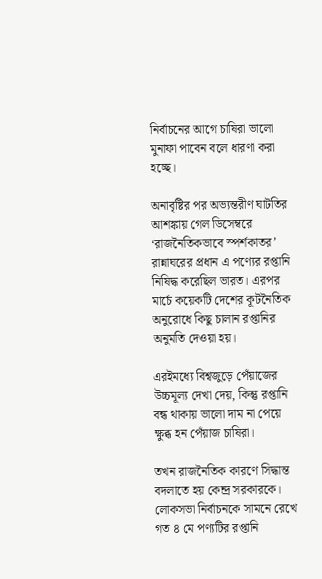নির্বাচনের আগে চাষিরা ভালো মুনাফা পাবেন বলে ধারণা করা হচ্ছে।

অনাবৃষ্টির পর অভ্যন্তরীণ ঘাটতির আশঙ্কায় গেল ডিসেম্বরে ‘রাজনৈতিকভাবে স্পর্শকাতর’ রান্নাঘরের প্রধান এ পণ্যের রপ্তানি নিষিদ্ধ করেছিল ভারত। এরপর মার্চে কয়েকটি দেশের কূটনৈতিক অনুরোধে কিছু চালান রপ্তানির অনুমতি দেওয়া হয়।

এরইমধ্যে বিশ্বজুড়ে পেঁয়াজের উচ্চমূল্য দেখা দেয়, কিন্তু রপ্তানি বন্ধ থাকায় ভালো দাম না পেয়ে ক্ষুব্ধ হন পেঁয়াজ চাষিরা।

তখন রাজনৈতিক কারণে সিদ্ধান্ত বদলাতে হয় কেন্দ্র সরকারকে। লোকসভা নির্বাচনকে সামনে রেখে গত ৪ মে পণ্যটির রপ্তানি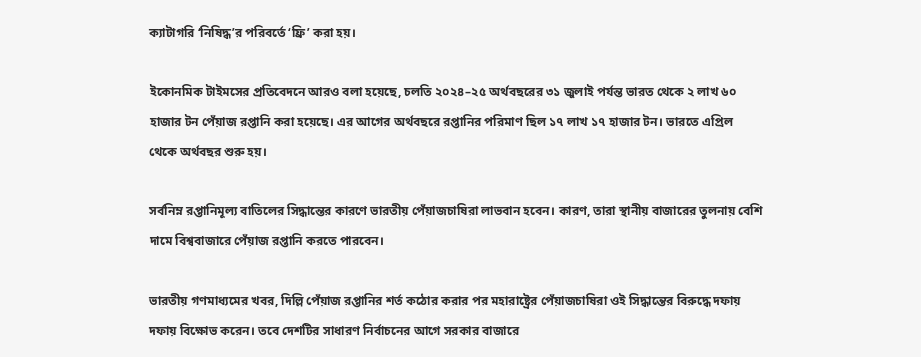ক্যাটাগরি ‘নিষিদ্ধ’র পরিবর্তে ‘ফ্রি’ করা হয়।

ইকোনমিক টাইমসের প্রতিবেদনে আরও বলা হয়েছে, চলতি ২০২৪–২৫ অর্থবছরের ৩১ জুলাই পর্যন্ত ভারত থেকে ২ লাখ ৬০ হাজার টন পেঁয়াজ রপ্তানি করা হয়েছে। এর আগের অর্থবছরে রপ্তানির পরিমাণ ছিল ১৭ লাখ ১৭ হাজার টন। ভারতে এপ্রিল থেকে অর্থবছর শুরু হয়।

সর্বনিম্ন রপ্তানিমূল্য বাতিলের সিদ্ধান্তের কারণে ভারতীয় পেঁয়াজচাষিরা লাভবান হবেন। কারণ, তারা স্থানীয় বাজারের তুলনায় বেশি দামে বিশ্ববাজারে পেঁয়াজ রপ্তানি করতে পারবেন।

ভারতীয় গণমাধ্যমের খবর, দিল্লি পেঁয়াজ রপ্তানির শর্ত কঠোর করার পর মহারাষ্ট্রের পেঁয়াজচাষিরা ওই সিদ্ধান্তের বিরুদ্ধে দফায় দফায় বিক্ষোভ করেন। তবে দেশটির সাধারণ নির্বাচনের আগে সরকার বাজারে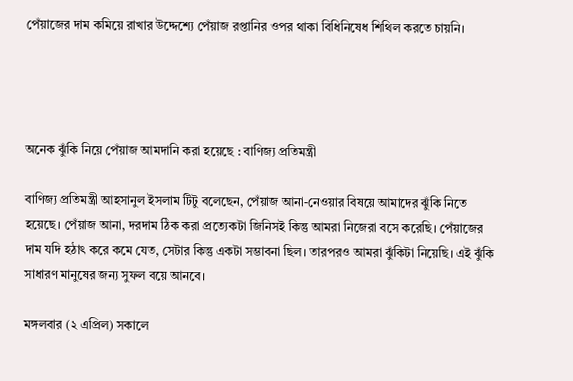পেঁয়াজের দাম কমিয়ে রাখার উদ্দেশ্যে পেঁয়াজ রপ্তানির ওপর থাকা বিধিনিষেধ শিথিল করতে চায়নি।




অনেক ঝুঁকি নিয়ে পেঁয়াজ আমদানি করা হয়েছে : বাণিজ্য প্রতিমন্ত্রী

বাণিজ্য প্রতিমন্ত্রী আহসানুল ইসলাম টিটু বলেছেন, পেঁয়াজ আনা-নেওয়ার বিষয়ে আমাদের ঝুঁকি নিতে হয়েছে। পেঁয়াজ আনা, দরদাম ঠিক করা প্রত্যেকটা জিনিসই কিন্তু আমরা নিজেরা বসে করেছি। পেঁয়াজের দাম যদি হঠাৎ করে কমে যেত, সেটার কিন্তু একটা সম্ভাবনা ছিল। তারপরও আমরা ঝুঁকিটা নিয়েছি। এই ঝুঁকি সাধারণ মানুষের জন্য সুফল বয়ে আনবে।

মঙ্গলবার (২ এপ্রিল) সকালে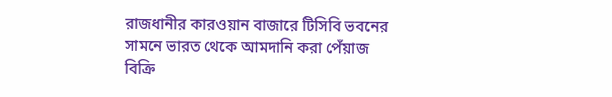রাজধানীর কারওয়ান বাজারে টিসিবি ভবনের সামনে ভারত থেকে আমদানি করা পেঁয়াজ বিক্রি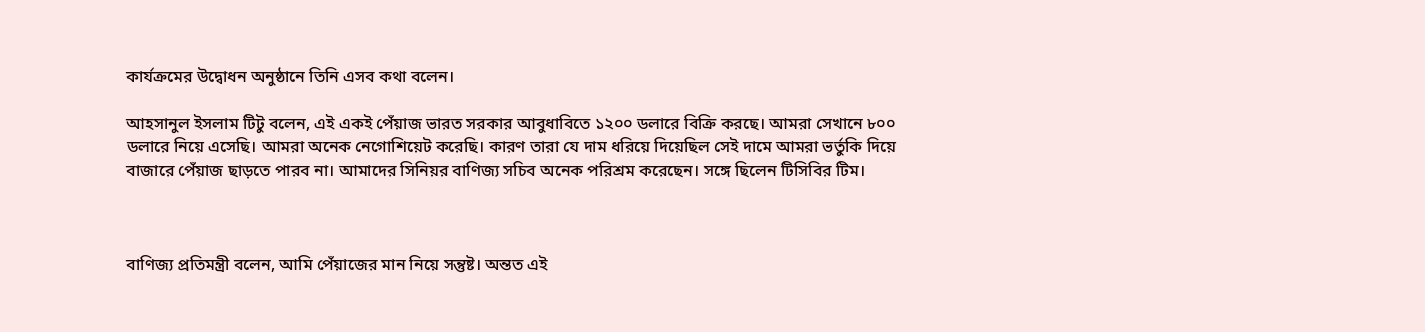কার্যক্রমের উদ্বোধন অনুষ্ঠানে তিনি এসব কথা বলেন।

আহসানুল ইসলাম টিটু বলেন, এই একই পেঁয়াজ ভারত সরকার আবুধাবিতে ১২০০ ডলারে বিক্রি করছে। আমরা সেখানে ৮০০ ডলারে নিয়ে এসেছি। আমরা অনেক নেগোশিয়েট করেছি। কারণ তারা যে দাম ধরিয়ে দিয়েছিল সেই দামে আমরা ভর্তুকি দিয়ে বাজারে পেঁয়াজ ছাড়তে পারব না। আমাদের সিনিয়র বাণিজ্য সচিব অনেক পরিশ্রম করেছেন। সঙ্গে ছিলেন টিসিবির টিম।



বাণিজ্য প্রতিমন্ত্রী বলেন, আমি পেঁয়াজের মান নিয়ে সন্তুষ্ট। অন্তত এই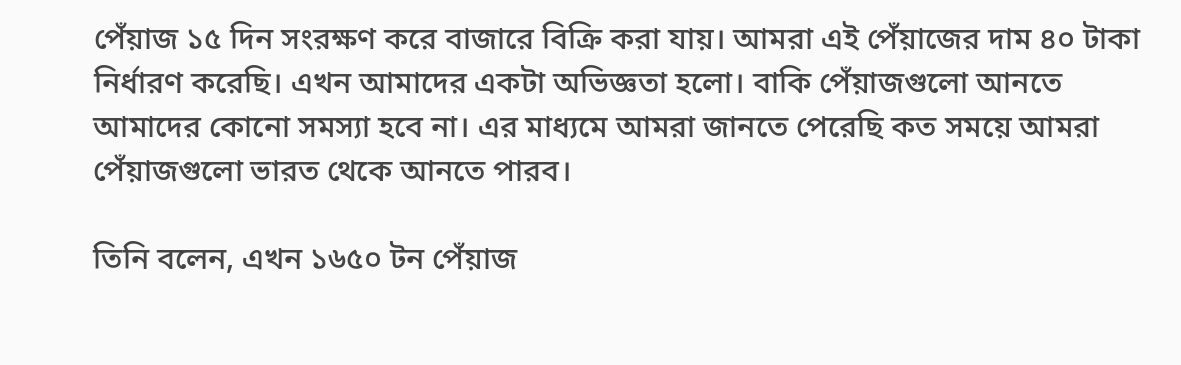পেঁয়াজ ১৫ দিন সংরক্ষণ করে বাজারে বিক্রি করা যায়। আমরা এই পেঁয়াজের দাম ৪০ টাকা নির্ধারণ করেছি। এখন আমাদের একটা অভিজ্ঞতা হলো। বাকি পেঁয়াজগুলো আনতে আমাদের কোনো সমস্যা হবে না। এর মাধ্যমে আমরা জানতে পেরেছি কত সময়ে আমরা পেঁয়াজগুলো ভারত থেকে আনতে পারব।

তিনি বলেন, এখন ১৬৫০ টন পেঁয়াজ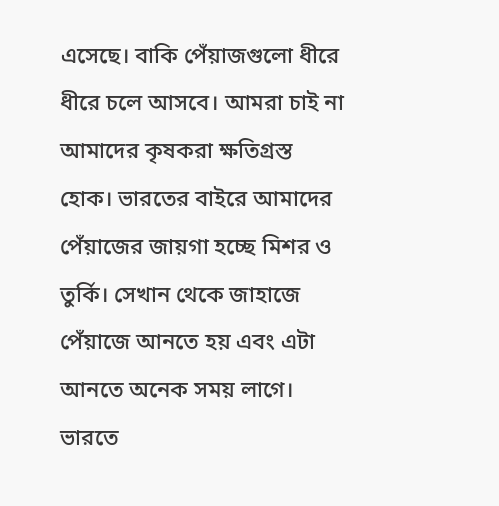এসেছে। বাকি পেঁয়াজগুলো ধীরে ধীরে চলে আসবে। আমরা চাই না আমাদের কৃষকরা ক্ষতিগ্রস্ত হোক। ভারতের বাইরে আমাদের পেঁয়াজের জায়গা হচ্ছে মিশর ও তুর্কি। সেখান থেকে জাহাজে পেঁয়াজে আনতে হয় এবং এটা আনতে অনেক সময় লাগে। ভারতে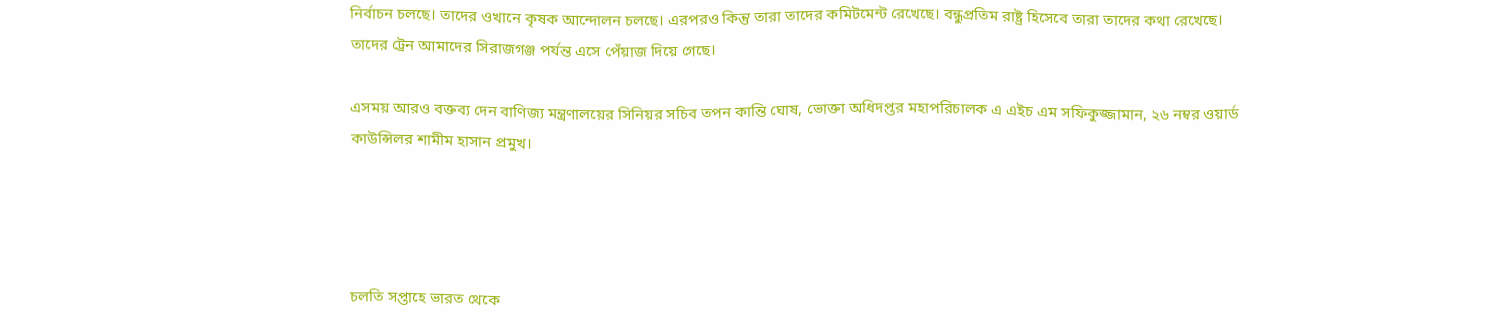নির্বাচন চলছে। তাদের ওখানে কৃষক আন্দোলন চলছে। এরপরও কিন্তু তারা তাদের কমিটমেন্ট রেখেছে। বন্ধুপ্রতিম রাষ্ট্র হিসেবে তারা তাদের কথা রেখেছে। তাদের ট্রেন আমাদের সিরাজগঞ্জ পর্যন্ত এসে পেঁয়াজ দিয়ে গেছে।

এসময় আরও বক্তব্য দেন বাণিজ্য মন্ত্রণালয়ের সিনিয়র সচিব তপন কান্তি ঘোষ, ভোক্তা অধিদপ্তর মহাপরিচালক এ এইচ এম সফিকুজ্জামান, ২৬ নম্বর ওয়ার্ড কাউন্সিলর শামীম হাসান প্রমুখ।




চল‌তি সপ্তাহে ভারত থে‌কে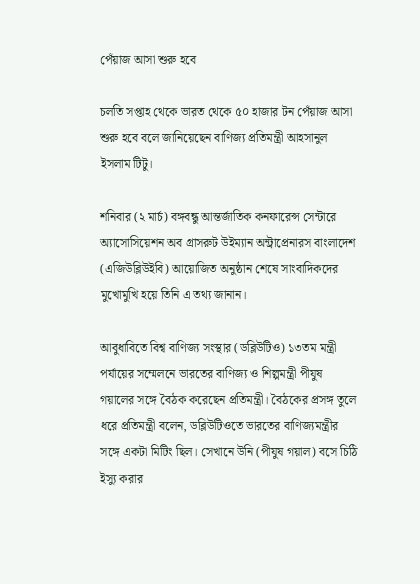পেঁয়াজ আসা শুরু হ‌বে

চল‌তি সপ্তাহ থে‌কে ভারত থে‌কে ৫০ হাজার টন পেঁয়াজ আসা শুরু হ‌বে ব‌লে জা‌নি‌য়ে‌ছেন বাণিজ্য প্রতিমন্ত্রী আহসানুল ইসলাম টিটু।

শ‌নিবার (২ মার্চ) বঙ্গবন্ধু আন্তর্জাতিক কনফারেন্স সেন্টারে অ্যাসোসিয়েশন অব গ্রাসরুট উইম্যান অন্ট্রাপ্রেনারস বাংলাদেশ (এ‌জিউ‌ব্লিউই‌বি) আয়োজিত অনুষ্ঠা‌ন শে‌ষে সাংবা‌দিক‌দের মু‌খোমু‌খি হ‌য়ে তিনি এ তথ‌্য জান‌ান।

আবুধাবিতে বিশ্ব বাণিজ্য সংস্থার (ডব্লিউটিও) ১৩তম মন্ত্রী পর্যায়ের সম্মেলনে ভার‌তের বাণিজ্য ও শিল্পমন্ত্রী পীযুষ গয়ালের স‌ঙ্গে বৈঠক ক‌রে‌ছেন প্রতিমন্ত্রী। বৈঠ‌কের প্রসঙ্গ তু‌লে ধ‌রে প্রতিমন্ত্রী বলেন, ডব্লিউটিওতে ভার‌তের বা‌ণিজ‌্যমন্ত্রীর স‌ঙ্গে একটা মি‌টিং ছিল। সেখা‌নে উনি (পীযুষ গয়াল) ব‌সে চি‌ঠি ইস‌্যু করার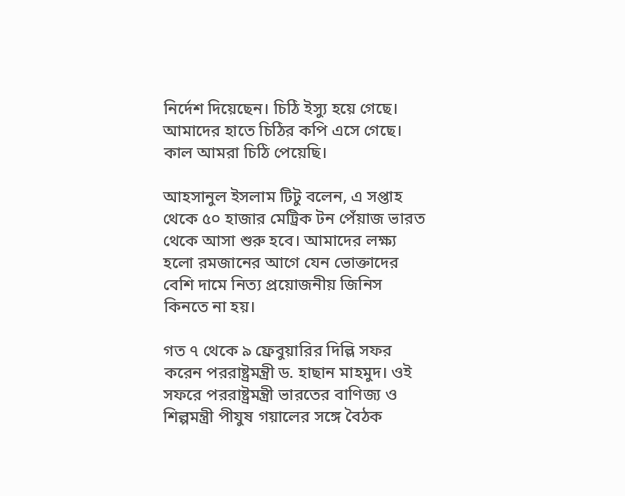নি‌র্দেশ দি‌য়ে‌ছেন। চি‌ঠি ইস‌্যু হ‌য়ে গেছে। আমা‌দের হা‌তে চি‌ঠির ক‌পি এসে গে‌ছে। কাল‌ আমরা চি‌ঠি পে‌য়ে‌ছি।

আহসানুল ইসলাম টিটু ব‌লেন, এ সপ্তাহ থে‌কে ৫০ হাজার মে‌ট্রিক টন পেঁয়াজ ভারত থে‌কে আসা শুরু হ‌বে। আমা‌দের লক্ষ‌্য হ‌লো রমজা‌নের আগে যেন ভোক্তাদের বে‌শি দামে নিত‌্য প্রয়োজনীয় জি‌নিস কিন‌তে না হয়।

গত ৭ থে‌কে ৯ ফ্রেবুয়া‌রির দি‌ল্লি সফর ক‌রেন পররাষ্ট্রমন্ত্রী ড. হাছান মাহমুদ। ওই সফ‌রে পররাষ্ট্রমন্ত্রী ভার‌তের বাণিজ্য ও শিল্পমন্ত্রী পীযুষ গয়ালের স‌ঙ্গে বৈঠক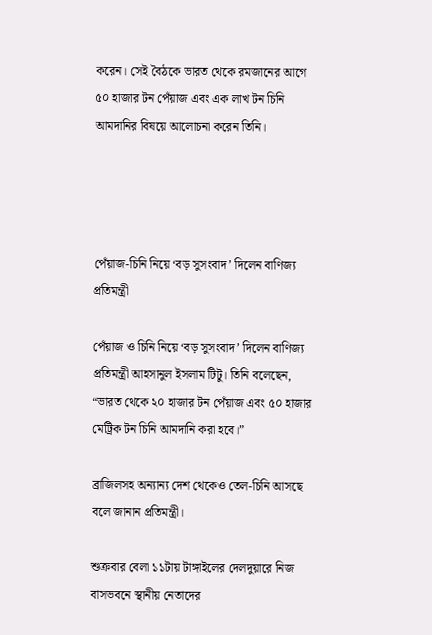ক‌রেন। সেই বৈঠ‌কে ভারত‌ থেকে রমজানের আগে ৫০ হাজার টন পেঁয়াজ এবং এক লাখ টন চিনি আমদানির বিষয়ে আলোচনা করেন তিনি।




পেঁয়াজ-চিনি নিয়ে ‘বড় সুসংবাদ’ দিলেন বাণিজ্য প্রতিমন্ত্রী

পেঁয়াজ ও চিনি নিয়ে ‘বড় সুসংবাদ’ দিলেন বাণিজ্য প্রতিমন্ত্রী আহসানুল ইসলাম টিটু। তিনি বলেছেন, “ভারত থেকে ২০ হাজার টন পেঁয়াজ এবং ৫০ হাজার মেট্রিক টন চিনি আমদানি করা হবে।”

ব্রাজিলসহ অন্যান্য দেশ থেকেও তেল-চিনি আসছে বলে জানান প্রতিমন্ত্রী।

শুক্রবার বেলা ১১টায় টাঙ্গাইলের দেলদুয়ারে নিজ বাসভবনে স্থানীয় নেতাদের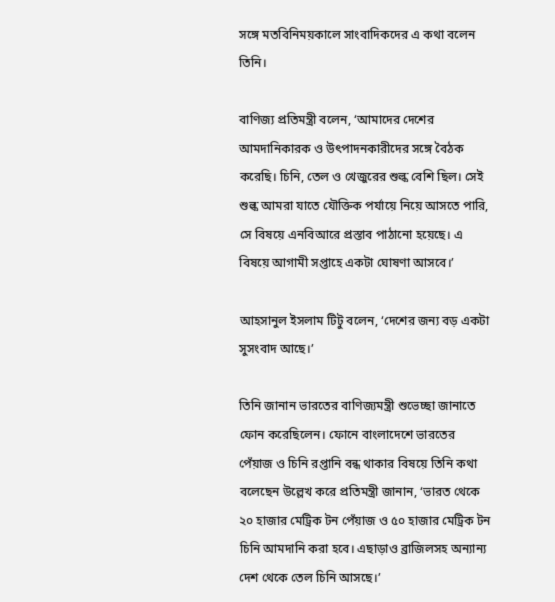সঙ্গে মতবিনিময়কালে সাংবাদিকদের এ কথা বলেন তিনি।

বাণিজ্য প্রতিমন্ত্রী বলেন, ‘আমাদের দেশের আমদানিকারক ও উৎপাদনকারীদের সঙ্গে বৈঠক করেছি। চিনি, তেল ও খেজুরের শুল্ক বেশি ছিল। সেই শুল্ক আমরা যাতে যৌক্তিক পর্যায়ে নিয়ে আসতে পারি, সে বিষয়ে এনবিআরে প্রস্তাব পাঠানো হয়েছে। এ বিষয়ে আগামী সপ্তাহে একটা ঘোষণা আসবে।’

আহসানুল ইসলাম টিটু বলেন, ‘দেশের জন্য বড় একটা সুসংবাদ আছে।’

তিনি জানান ভারতের বাণিজ্যমন্ত্রী শুভেচ্ছা জানাতে ফোন করেছিলেন। ফোনে বাংলাদেশে ভারতের পেঁয়াজ ও চিনি রপ্তানি বন্ধ থাকার বিষয়ে তিনি কথা বলেছেন উল্লেখ করে প্রতিমন্ত্রী জানান, ‘ভারত থেকে ২০ হাজার মেট্রিক টন পেঁয়াজ ও ৫০ হাজার মেট্রিক টন চিনি আমদানি করা হবে। এছাড়াও ব্রাজিলসহ অন্যান্য দেশ থেকে তেল চিনি আসছে।’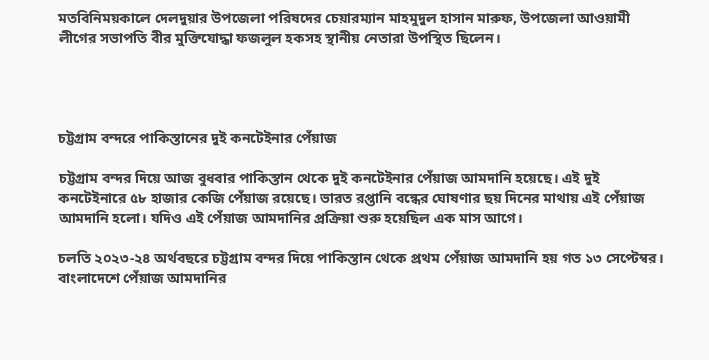মতবিনিময়কালে দেলদুয়ার উপজেলা পরিষদের চেয়ারম্যান মাহমুদুল হাসান মারুফ, উপজেলা আওয়ামী লীগের সভাপতি বীর মুক্তিযোদ্ধা ফজলুল হকসহ স্থানীয় নেতারা উপস্থিত ছিলেন।




চট্টগ্রাম বন্দরে পাকিস্তানের দুই কনটেইনার পেঁয়াজ

চট্টগ্রাম বন্দর দিয়ে আজ বুধবার পাকিস্তান থেকে দুই কনটেইনার পেঁয়াজ আমদানি হয়েছে। এই দুই কনটেইনারে ৫৮ হাজার কেজি পেঁয়াজ রয়েছে। ভারত রপ্তানি বন্ধের ঘোষণার ছয় দিনের মাথায় এই পেঁয়াজ আমদানি হলো। যদিও এই পেঁয়াজ আমদানির প্রক্রিয়া শুরু হয়েছিল এক মাস আগে।

চলতি ২০২৩-২৪ অর্থবছরে চট্টগ্রাম বন্দর দিয়ে পাকিস্তান থেকে প্রথম পেঁয়াজ আমদানি হয় গত ১৩ সেপ্টেম্বর। বাংলাদেশে পেঁয়াজ আমদানির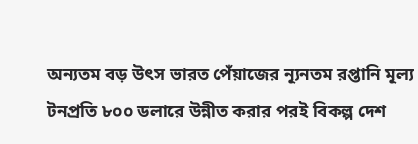অন্যতম বড় উৎস ভারত পেঁয়াজের ন্যূনতম রপ্তানি মূল্য টনপ্রতি ৮০০ ডলারে উন্নীত করার পরই বিকল্প দেশ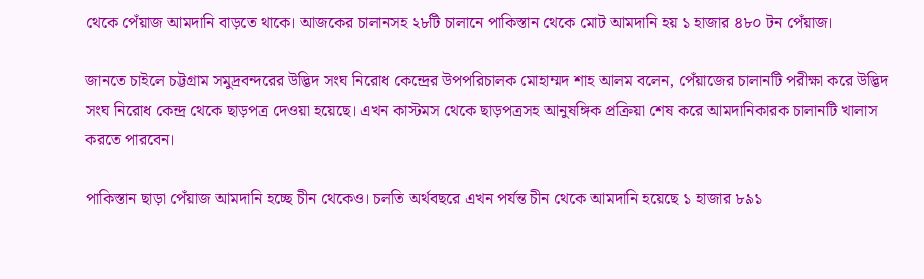থেকে পেঁয়াজ আমদানি বাড়তে থাকে। আজকের চালানসহ ২৮টি চালানে পাকিস্তান থেকে মোট আমদানি হয় ১ হাজার ৪৮০ টন পেঁয়াজ।

জানতে চাইলে চট্টগ্রাম সমুদ্রবন্দরের উদ্ভিদ সংঘ নিরোধ কেন্দ্রের উপপরিচালক মোহাম্মদ শাহ আলম বলেন, পেঁয়াজের চালানটি পরীক্ষা করে উদ্ভিদ সংঘ নিরোধ কেন্দ্র থেকে ছাড়পত্র দেওয়া হয়েছে। এখন কাস্টমস থেকে ছাড়পত্রসহ আনুষঙ্গিক প্রক্রিয়া শেষ করে আমদানিকারক চালানটি খালাস করতে পারবেন।

পাকিস্তান ছাড়া পেঁয়াজ আমদানি হচ্ছে চীন থেকেও। চলতি অর্থবছরে এখন পর্যন্ত চীন থেকে আমদানি হয়েছে ১ হাজার ৮৯১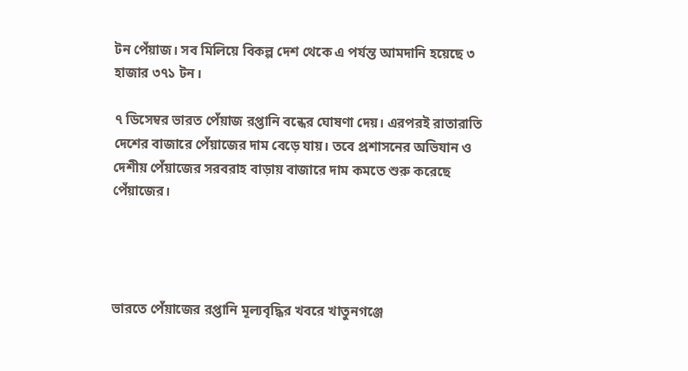টন পেঁয়াজ। সব মিলিয়ে বিকল্প দেশ থেকে এ পর্যন্ত আমদানি হয়েছে ৩ হাজার ৩৭১ টন।

৭ ডিসেম্বর ভারত পেঁয়াজ রপ্তানি বন্ধের ঘোষণা দেয়। এরপরই রাতারাতি দেশের বাজারে পেঁয়াজের দাম বেড়ে যায়। তবে প্রশাসনের অভিযান ও দেশীয় পেঁয়াজের সরবরাহ বাড়ায় বাজারে দাম কমতে শুরু করেছে পেঁয়াজের।




ভারতে পেঁয়াজের রপ্তানি মূল্যবৃদ্ধির খবরে খাতুনগঞ্জে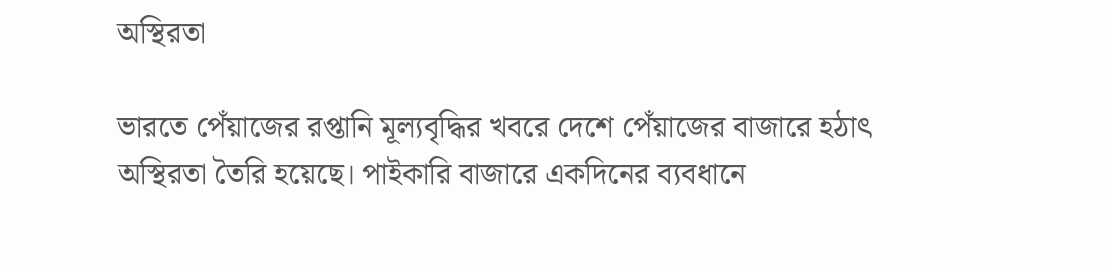অস্থিরতা

ভারতে পেঁয়াজের রপ্তানি মূল্যবৃদ্ধির খবরে দেশে পেঁয়াজের বাজারে হঠাৎ অস্থিরতা তৈরি হয়েছে। পাইকারি বাজারে একদিনের ব্যবধানে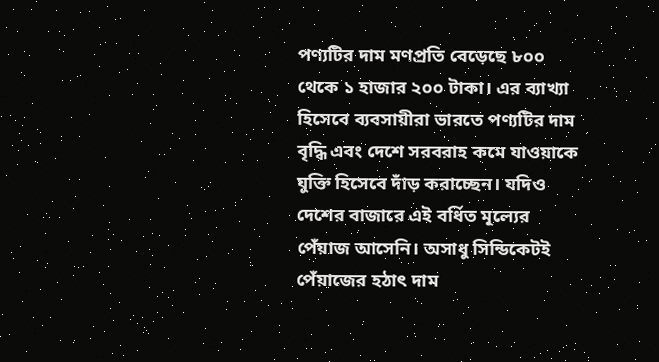পণ্যটির দাম মণপ্রতি বেড়েছে ৮০০ থেকে ১ হাজার ২০০ টাকা। এর ব্যাখ্যা হিসেবে ব্যবসায়ীরা ভারতে পণ্যটির দাম বৃদ্ধি এবং দেশে সরবরাহ কমে যাওয়াকে যুক্তি হিসেবে দাঁড় করাচ্ছেন। যদিও দেশের বাজারে এই বর্ধিত মূল্যের পেঁয়াজ আসেনি। অসাধু সিন্ডিকেটই পেঁয়াজের হঠাৎ দাম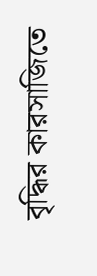বৃদ্ধির কারসাজিতে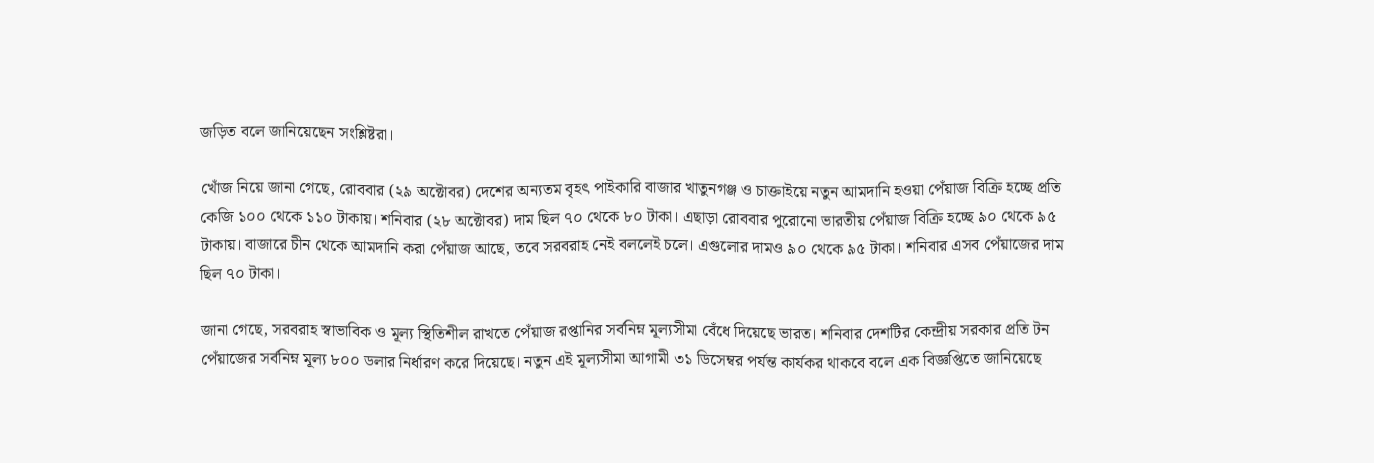জড়িত বলে জানিয়েছেন সংশ্লিষ্টরা।

খোঁজ নিয়ে জানা গেছে, রোববার (২৯ অক্টোবর) দেশের অন্যতম বৃহৎ পাইকারি বাজার খাতুনগঞ্জ ও চাক্তাইয়ে নতুন আমদানি হওয়া পেঁয়াজ বিক্রি হচ্ছে প্রতি কেজি ১০০ থেকে ১১০ টাকায়। শনিবার (২৮ অক্টোবর) দাম ছিল ৭০ থেকে ৮০ টাকা। এছাড়া রোববার পুরোনো ভারতীয় পেঁয়াজ বিক্রি হচ্ছে ৯০ থেকে ৯৫ টাকায়। বাজারে চীন থেকে আমদানি করা পেঁয়াজ আছে, তবে সরবরাহ নেই বললেই চলে। এগুলোর দামও ৯০ থেকে ৯৫ টাকা। শনিবার এসব পেঁয়াজের দাম ছিল ৭০ টাকা।

জানা গেছে, সরবরাহ স্বাভাবিক ও মূল্য স্থিতিশীল রাখতে পেঁয়াজ রপ্তানির সর্বনিম্ন মূল্যসীমা বেঁধে দিয়েছে ভারত। শনিবার দেশটির কেন্দ্রীয় সরকার প্রতি টন পেঁয়াজের সর্বনিম্ন মূল্য ৮০০ ডলার নির্ধারণ করে দিয়েছে। নতুন এই মূল্যসীমা আগামী ৩১ ডিসেম্বর পর্যন্ত কার্যকর থাকবে বলে এক বিজ্ঞপ্তিতে জানিয়েছে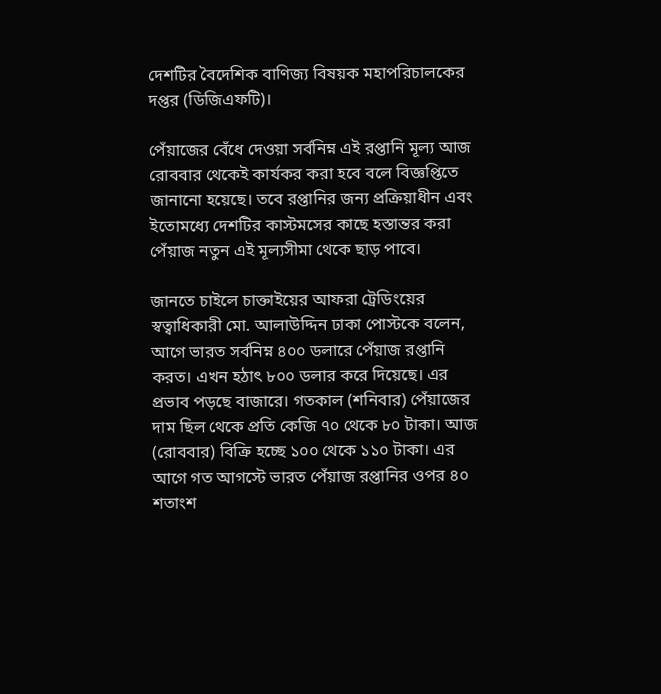দেশটির বৈদেশিক বাণিজ্য বিষয়ক মহাপরিচালকের দপ্তর (ডিজিএফটি)।

পেঁয়াজের বেঁধে দেওয়া সর্বনিম্ন এই রপ্তানি মূল্য আজ রোববার থেকেই কার্যকর করা হবে বলে বিজ্ঞপ্তিতে জানানো হয়েছে। তবে রপ্তানির জন্য প্রক্রিয়াধীন এবং ইতোমধ্যে দেশটির কাস্টমসের কাছে হস্তান্তর করা পেঁয়াজ নতুন এই মূল্যসীমা থেকে ছাড় পাবে।

জানতে চাইলে চাক্তাইয়ের আফরা ট্রেডিংয়ের স্বত্বাধিকারী মো. আলাউদ্দিন ঢাকা পোস্টকে বলেন, আগে ভারত সর্বনিম্ন ৪০০ ডলারে পেঁয়াজ রপ্তানি করত। এখন হঠাৎ ৮০০ ডলার করে দিয়েছে। এর প্রভাব পড়ছে বাজারে। গতকাল (শনিবার) পেঁয়াজের দাম ছিল থেকে প্রতি কেজি ৭০ থেকে ৮০ টাকা। আজ (রোববার) বিক্রি হচ্ছে ১০০ থেকে ১১০ টাকা। এর আগে গত আগস্টে ভারত পেঁয়াজ রপ্তানির ওপর ৪০ শতাংশ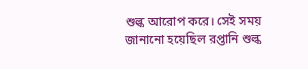শুল্ক আরোপ করে। সেই সময় জানানো হয়েছিল রপ্তানি শুল্ক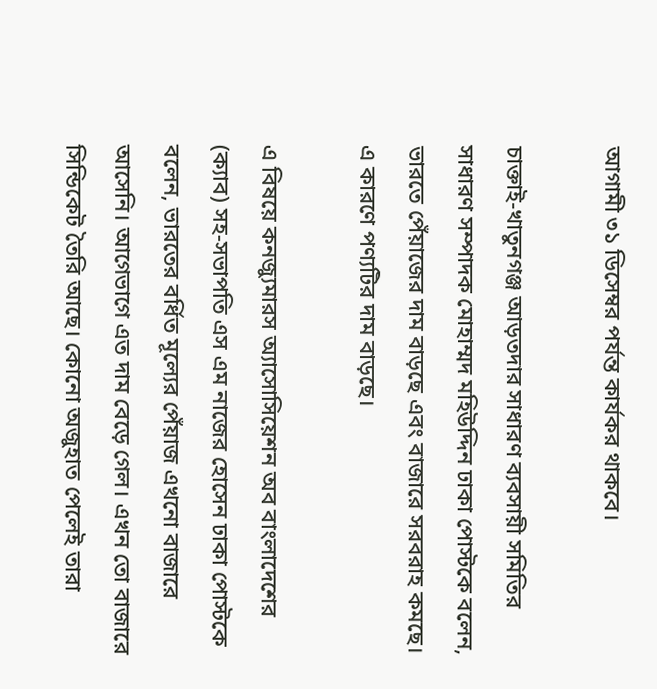আগামী ৩১ ডিসেম্বর পর্যন্ত কার্যকর থাকবে।

চাক্তাই-খাতুনগঞ্জ আড়তদার সাধারণ ব্যবসায়ী সমিতির সাধারণ সম্পাদক মোহাম্মদ মহিউদ্দিন ঢাকা পোস্টকে বলেন, ভারতে পেঁয়াজের দাম বাড়ছে এবং বাজারে সরবরাহ কমছে। এ কারণে পণ্যটির দাম বাড়ছে।

এ বিষয়ে কনজ্যুমারস অ্যাসোসিয়েশন অব বাংলাদেশের (ক্যাব) সহ-সভাপতি এস এম নাজের হোসেন ঢাকা পোস্টকে বলেন, ভারতের বর্ধিত মূল্যের পেঁয়াজ এখনো বাজারে আসেনি। আগেভাগে এত দাম বেড়ে গেল। এখন তো বাজারে সিন্ডিকেট তৈরি আছে। কোনো অজুহাত পেলেই তারা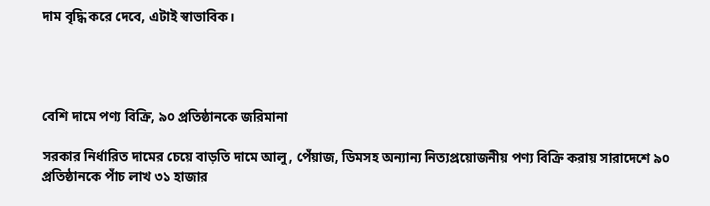দাম বৃদ্ধি করে দেবে, এটাই স্বাভাবিক।




বেশি দামে পণ্য বিক্রি, ৯০ প্রতিষ্ঠানকে জরিমানা

সরকার নির্ধারিত দামের চেয়ে বাড়তি দামে আলু, পেঁয়াজ, ডিমসহ অন্যান্য নিত্যপ্রয়োজনীয় পণ্য বিক্রি করায় সারাদেশে ৯০ প্রতিষ্ঠানকে পাঁচ লাখ ৩১ হাজার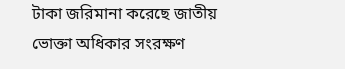টাকা জরিমানা করেছে জাতীয় ভোক্তা অধিকার সংরক্ষণ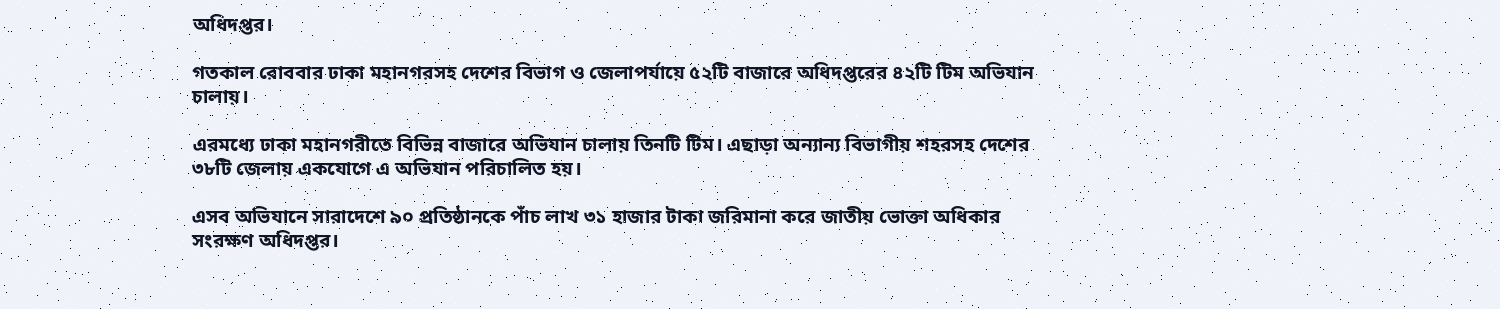অধিদপ্তর।

গতকাল রোববার ঢাকা মহানগরসহ দেশের বিভাগ ও জেলাপর্যায়ে ৫২টি বাজারে অধিদপ্তরের ৪২টি টিম অভিযান চালায়।

এরমধ্যে ঢাকা মহানগরীতে বিভিন্ন বাজারে অভিযান চালায় তিনটি টিম। এছাড়া অন্যান্য বিভাগীয় শহরসহ দেশের ৩৮টি জেলায় একযোগে এ অভিযান পরিচালিত হয়।

এসব অভিযানে সারাদেশে ৯০ প্রতিষ্ঠানকে পাঁচ লাখ ৩১ হাজার টাকা জরিমানা করে জাতীয় ভোক্তা অধিকার সংরক্ষণ অধিদপ্তর।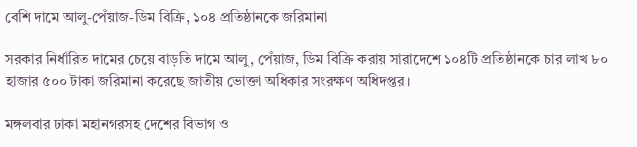বেশি দামে আলু-পেঁয়াজ-ডিম বিক্রি, ১০৪ প্রতিষ্ঠানকে জরিমানা

সরকার নির্ধারিত দামের চেয়ে বাড়তি দামে আলু, পেঁয়াজ, ডিম বিক্রি করায় সারাদেশে ১০৪টি প্রতিষ্ঠানকে চার লাখ ৮০ হাজার ৫০০ টাকা জরিমানা করেছে জাতীয় ভোক্তা অধিকার সংরক্ষণ অধিদপ্তর।

মঙ্গলবার ঢাকা মহানগরসহ দেশের বিভাগ ও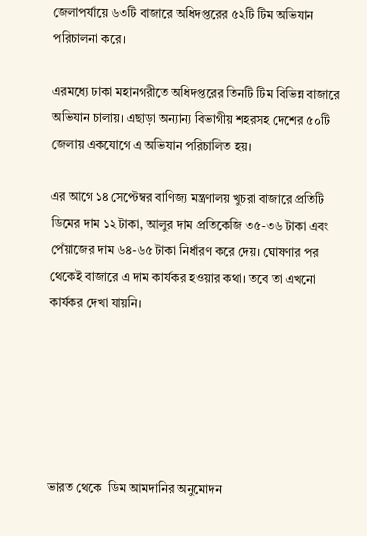জেলাপর্যায়ে ৬৩টি বাজারে অধিদপ্তরের ৫২টি টিম অভিযান পরিচালনা করে।

এরমধ্যে ঢাকা মহানগরীতে অধিদপ্তরের তিনটি টিম বিভিন্ন বাজারে অভিযান চালায়। এছাড়া অন্যান্য বিভাগীয় শহরসহ দেশের ৫০টি জেলায় একযোগে এ অভিযান পরিচালিত হয়।

এর আগে ১৪ সেপ্টেম্বর বাণিজ্য মন্ত্রণালয় খুচরা বাজারে প্রতিটি ডিমের দাম ১২ টাকা, আলুর দাম প্রতিকেজি ৩৫-৩৬ টাকা এবং পেঁয়াজের দাম ৬৪-৬৫ টাকা নির্ধারণ করে দেয়। ঘোষণার পর থেকেই বাজারে এ দাম কার্যকর হওয়ার কথা। তবে তা এখনো কার্যকর দেখা যায়নি।






ভারত থেকে  ডিম আমদানির অনুমোদন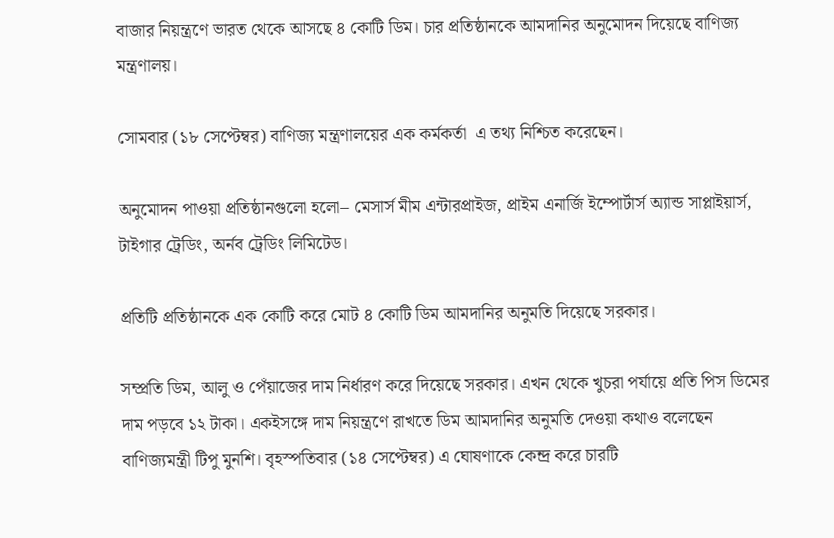বাজার নিয়ন্ত্রণে ভারত থেকে আসছে ৪ কোটি ডিম। চার প্রতিষ্ঠানকে আমদানির অনুমোদন দিয়েছে বাণিজ্য মন্ত্রণালয়।

সোমবার (১৮ সেপ্টেম্বর) বাণিজ্য মন্ত্রণালয়ের এক কর্মকর্তা  এ তথ্য নিশ্চিত করেছেন।

অনুমোদন পাওয়া প্রতিষ্ঠানগুলো হলো– মেসার্স মীম এন্টারপ্রাইজ, প্রাইম এনার্জি ইম্পোর্টার্স অ্যান্ড সাপ্লাইয়ার্স, টাইগার ট্রেডিং, অর্নব ট্রেডিং লিমিটেড।

প্রতিটি প্রতিষ্ঠানকে এক কোটি করে মোট ৪ কোটি ডিম আমদানির অনুমতি দিয়েছে সরকার।

সম্প্রতি ডিম, আলু ও পেঁয়াজের দাম নির্ধারণ করে দিয়েছে সরকার। এখন থেকে খুচরা পর্যায়ে প্রতি পিস ডিমের দাম পড়বে ১২ টাকা। একইসঙ্গে দাম নিয়ন্ত্রণে রাখতে ডিম আমদানির অনুমতি দেওয়া কথাও বলেছেন বাণিজ্যমন্ত্রী টিপু মুনশি। বৃহস্পতিবার (১৪ সেপ্টেম্বর) এ ঘোষণাকে কেন্দ্র করে চারটি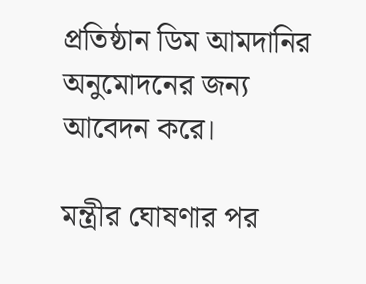প্রতিষ্ঠান ডিম আমদানির অনুমোদনের জন্য আবেদন করে।

মন্ত্রীর ঘোষণার পর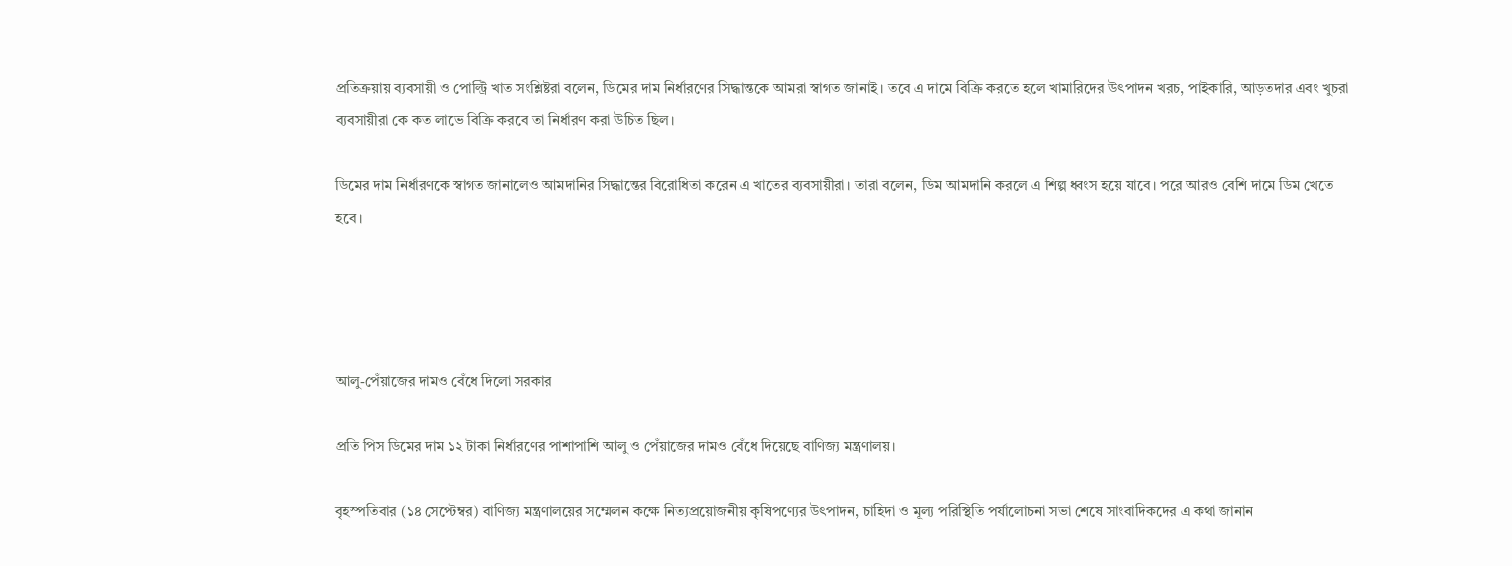প্রতিক্রয়ায় ব্যবসায়ী ও পোল্ট্রি খাত সংশ্লিষ্টরা বলেন, ডিমের দাম নির্ধারণের সিদ্ধান্তকে আমরা স্বাগত জানাই। তবে এ দামে বিক্রি করতে হলে খামারিদের উৎপাদন খরচ, পাইকারি, আড়তদার এবং খুচরা ব্যবসায়ীরা কে কত লাভে বিক্রি করবে তা নির্ধারণ করা উচিত ছিল।

ডিমের দাম নির্ধারণকে স্বাগত জানালেও আমদানির সিদ্ধান্তের বিরোধিতা করেন এ খাতের ব্যবসায়ীরা। তারা বলেন, ডিম আমদানি করলে এ শিল্প ধ্বংস হয়ে যাবে। পরে আরও বেশি দামে ডিম খেতে হবে।




আলু-পেঁয়াজের দামও বেঁধে দিলো সরকার

প্রতি পিস ডিমের দাম ১২ টাকা নির্ধারণের পাশাপাশি আলু ও পেঁয়াজের দামও বেঁধে দিয়েছে বাণিজ্য মন্ত্রণালয়।

বৃহস্পতিবার (১৪ সেপ্টেম্বর) বাণিজ্য মন্ত্রণালয়ের সম্মেলন কক্ষে নিত্যপ্রয়োজনীয় কৃষিপণ্যের উৎপাদন, চাহিদা ও মূল্য পরিস্থিতি পর্যালোচনা সভা শেষে সাংবাদিকদের এ কথা জানান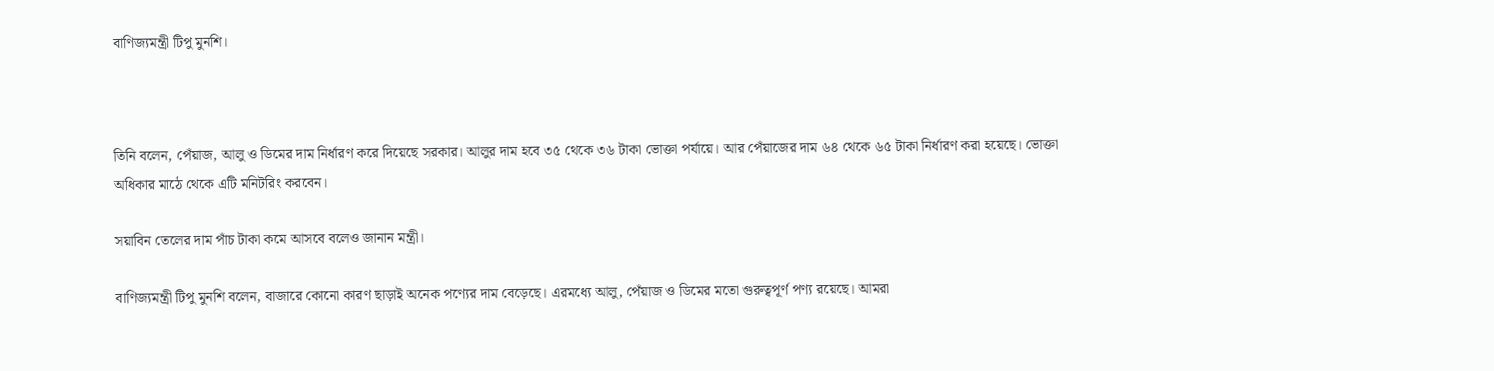বাণিজ্যমন্ত্রী টিপু মুনশি।



তিনি বলেন, পেঁয়াজ, আলু ও ডিমের দাম নির্ধারণ করে দিয়েছে সরকার। আলুর দাম হবে ৩৫ থেকে ৩৬ টাকা ভোক্তা পর্যায়ে। আর পেঁয়াজের দাম ৬৪ থেকে ৬৫ টাকা নির্ধারণ করা হয়েছে। ভোক্তা অধিকার মাঠে থেকে এটি মনিটরিং করবেন।

সয়াবিন তেলের দাম পাঁচ টাকা কমে আসবে বলেও জানান মন্ত্রী।

বাণিজ্যমন্ত্রী টিপু মুনশি বলেন, বাজারে কোনো কারণ ছাড়াই অনেক পণ্যের দাম বেড়েছে। এরমধ্যে আলু, পেঁয়াজ ও ডিমের মতো গুরুত্বপূর্ণ পণ্য রয়েছে। আমরা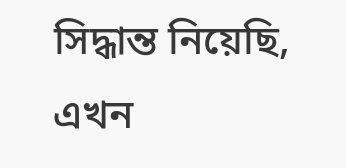সিদ্ধান্ত নিয়েছি, এখন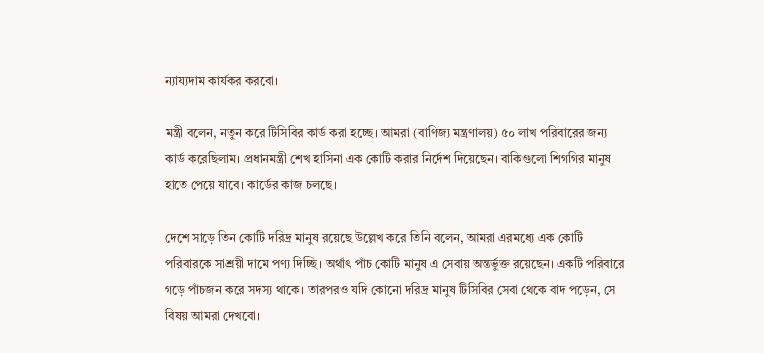ন্যায্যদাম কার্যকর করবো।

মন্ত্রী বলেন, নতুন করে টিসিবির কার্ড করা হচ্ছে। আমরা (বাণিজ্য মন্ত্রণালয়) ৫০ লাখ পরিবারের জন্য কার্ড করেছিলাম। প্রধানমন্ত্রী শেখ হাসিনা এক কোটি করার নির্দেশ দিয়েছেন। বাকিগুলো শিগগির মানুষ হাতে পেয়ে যাবে। কার্ডের কাজ চলছে।

দেশে সাড়ে তিন কোটি দরিদ্র মানুষ রয়েছে উল্লেখ করে তিনি বলেন, আমরা এরমধ্যে এক কোটি পরিবারকে সাশ্রয়ী দামে পণ্য দিচ্ছি। অর্থাৎ পাঁচ কোটি মানুষ এ সেবায় অন্তর্ভুক্ত রয়েছেন। একটি পরিবারে গড়ে পাঁচজন করে সদস্য থাকে। তারপরও যদি কোনো দরিদ্র মানুষ টিসিবির সেবা থেকে বাদ পড়েন, সে বিষয় আমরা দেখবো।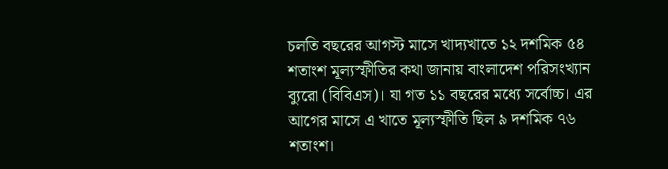চলতি বছরের আগস্ট মাসে খাদ্যখাতে ১২ দশমিক ৫৪ শতাংশ মূল্যস্ফীতির কথা জানায় বাংলাদেশ পরিসংখ্যান ব্যুরো (বিবিএস)। যা গত ১১ বছরের মধ্যে সর্বোচ্চ। এর আগের মাসে এ খাতে মূল্যস্ফীতি ছিল ৯ দশমিক ৭৬ শতাংশ।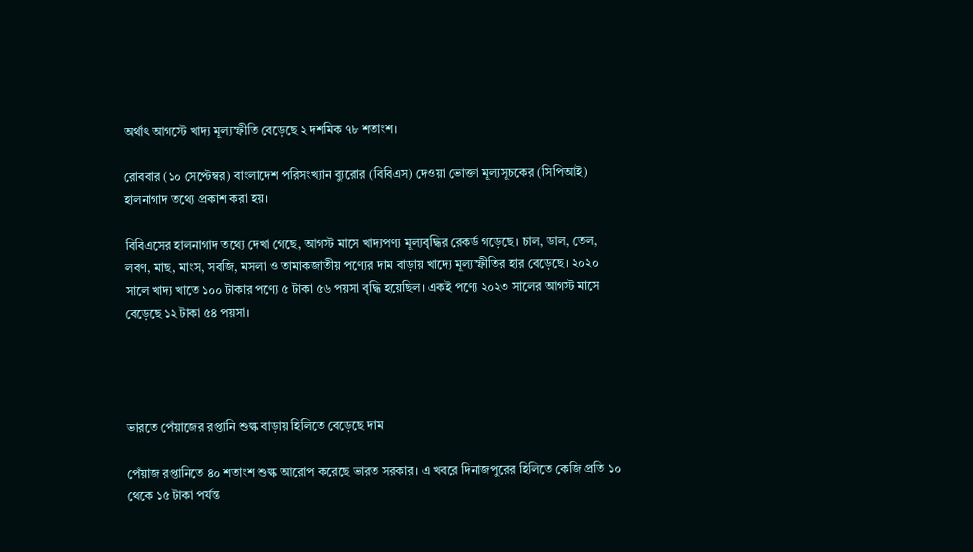অর্থাৎ আগস্টে খাদ্য মূল্যস্ফীতি বেড়েছে ২ দশমিক ৭৮ শতাংশ।

রোববার (১০ সেপ্টেম্বর) বাংলাদেশ পরিসংখ্যান ব্যুরোর (বিবিএস) দেওয়া ভোক্তা মূল্যসূচকের (সিপিআই) হালনাগাদ তথ্যে প্রকাশ করা হয়।

বিবিএসের হালনাগাদ তথ্যে দেখা গেছে, আগস্ট মাসে খাদ্যপণ্য মূল্যবৃদ্ধির রেকর্ড গড়েছে। চাল, ডাল, তেল, লবণ, মাছ, মাংস, সবজি, মসলা ও তামাকজাতীয় পণ্যের দাম বাড়ায় খাদ্যে মূল্যস্ফীতির হার বেড়েছে। ২০২০ সালে খাদ্য খাতে ১০০ টাকার পণ্যে ৫ টাকা ৫৬ পয়সা বৃদ্ধি হয়েছিল। একই পণ্যে ২০২৩ সালের আগস্ট মাসে বেড়েছে ১২ টাকা ৫৪ পয়সা।




ভারতে পেঁয়াজের রপ্তানি শুল্ক বাড়ায় হিলিতে বেড়েছে দাম

পেঁয়াজ রপ্তানিতে ৪০ শতাংশ শুল্ক আরোপ করেছে ভারত সরকার। এ খবরে দিনাজপুরের হিলিতে কেজি প্রতি ১০ থেকে ১৫ টাকা পর্যন্ত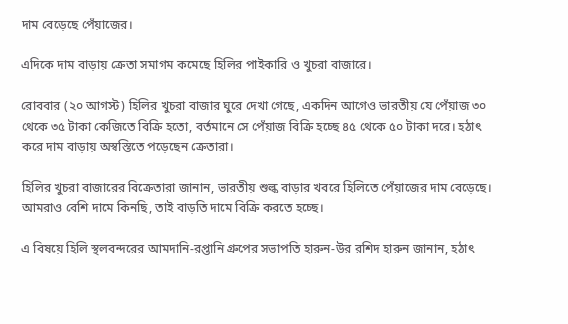দাম বেড়েছে পেঁয়াজের।

এদিকে দাম বাড়ায় ক্রেতা সমাগম কমেছে হিলির পাইকারি ও খুচরা বাজারে।

রোববার (২০ আগস্ট) হিলির খুচরা বাজার ঘুরে দেখা গেছে, একদিন আগেও ভারতীয় যে পেঁয়াজ ৩০ থেকে ৩৫ টাকা কেজিতে বিক্রি হতো, বর্তমানে সে পেঁয়াজ বিক্রি হচ্ছে ৪৫ থেকে ৫০ টাকা দরে। হঠাৎ করে দাম বাড়ায় অস্বস্তিতে পড়েছেন ক্রেতারা।

হিলির খুচরা বাজারের বিক্রেতারা জানান, ভারতীয় শুল্ক বাড়ার খবরে হিলিতে পেঁয়াজের দাম বেড়েছে। আমরাও বেশি দামে কিনছি, তাই বাড়তি দামে বিক্রি করতে হচ্ছে।

এ বিষয়ে হিলি স্থলবন্দরের আমদানি-রপ্তানি গ্রুপের সভাপতি হারুন-উর রশিদ হারুন জানান, হঠাৎ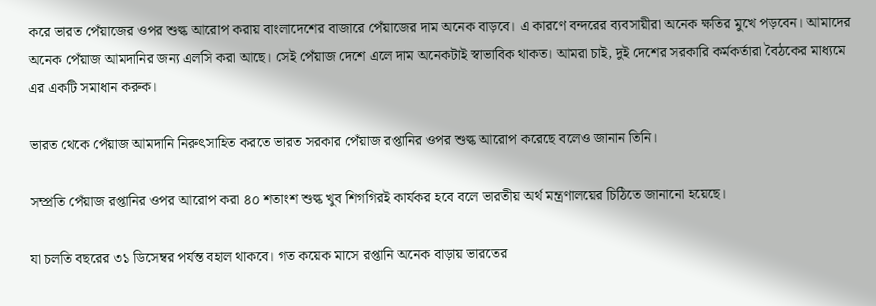করে ভারত পেঁয়াজের ওপর শুল্ক আরোপ করায় বাংলাদেশের বাজারে পেঁয়াজের দাম অনেক বাড়বে। এ কারণে বন্দরের ব্যবসায়ীরা অনেক ক্ষতির মুখে পড়বেন। আমাদের অনেক পেঁয়াজ আমদানির জন্য এলসি করা আছে। সেই পেঁয়াজ দেশে এলে দাম অনেকটাই স্বাভাবিক থাকত। আমরা চাই, দুই দেশের সরকারি কর্মকর্তারা বৈঠকের মাধ্যমে এর একটি সমাধান করুক।

ভারত থেকে পেঁয়াজ আমদানি নিরুৎসাহিত করতে ভারত সরকার পেঁয়াজ রপ্তানির ওপর শুল্ক আরোপ করেছে বলেও জানান তিনি।

সম্প্রতি পেঁয়াজ রপ্তানির ওপর আরোপ করা ৪০ শতাংশ শুল্ক খুব শিগগিরই কার্যকর হবে বলে ভারতীয় অর্থ মন্ত্রণালয়ের চিঠিতে জানানো হয়েছে।

যা চলতি বছরের ৩১ ডিসেম্বর পর্যন্ত বহাল থাকবে। গত কয়েক মাসে রপ্তানি অনেক বাড়ায় ভারতের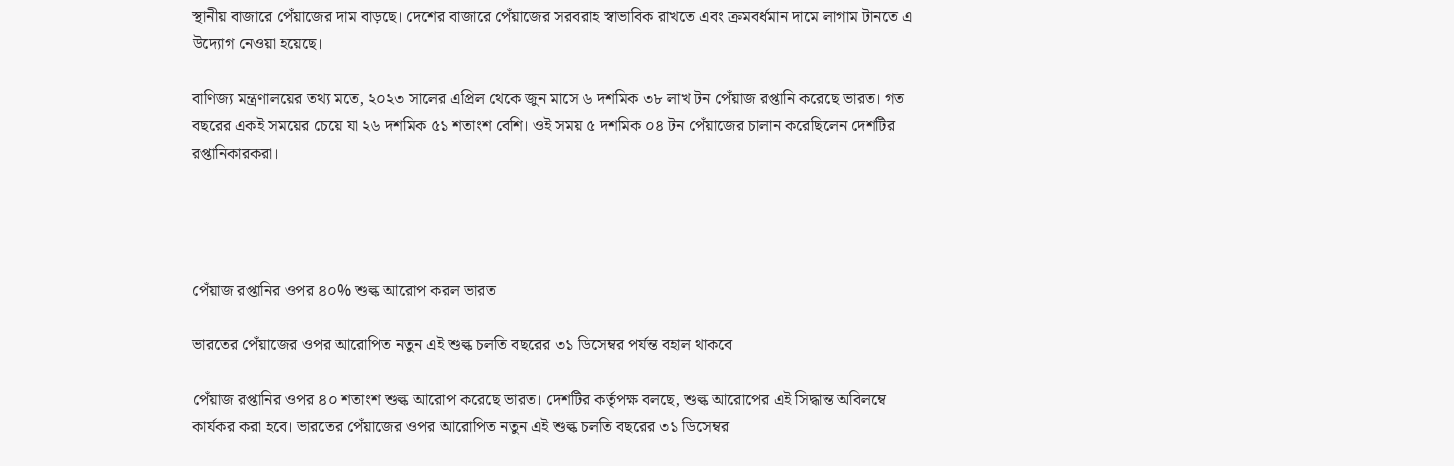স্থানীয় বাজারে পেঁয়াজের দাম বাড়ছে। দেশের বাজারে পেঁয়াজের সরবরাহ স্বাভাবিক রাখতে এবং ক্রমবর্ধমান দামে লাগাম টানতে এ উদ্যোগ নেওয়া হয়েছে।

বাণিজ্য মন্ত্রণালয়ের তথ্য মতে, ২০২৩ সালের এপ্রিল থেকে জুন মাসে ৬ দশমিক ৩৮ লাখ টন পেঁয়াজ রপ্তানি করেছে ভারত। গত বছরের একই সময়ের চেয়ে যা ২৬ দশমিক ৫১ শতাংশ বেশি। ওই সময় ৫ দশমিক ০৪ টন পেঁয়াজের চালান করেছিলেন দেশটির রপ্তানিকারকরা।




পেঁয়াজ রপ্তানির ওপর ৪০% শুল্ক আরোপ করল ভারত

ভারতের পেঁয়াজের ওপর আরোপিত নতুন এই শুল্ক চলতি বছরের ৩১ ডিসেম্বর পর্যন্ত বহাল থাকবে

পেঁয়াজ রপ্তানির ওপর ৪০ শতাংশ শুল্ক আরোপ করেছে ভারত। দেশটির কর্তৃপক্ষ বলছে, শুল্ক আরোপের এই সিদ্ধান্ত অবিলম্বে কার্যকর করা হবে। ভারতের পেঁয়াজের ওপর আরোপিত নতুন এই শুল্ক চলতি বছরের ৩১ ডিসেম্বর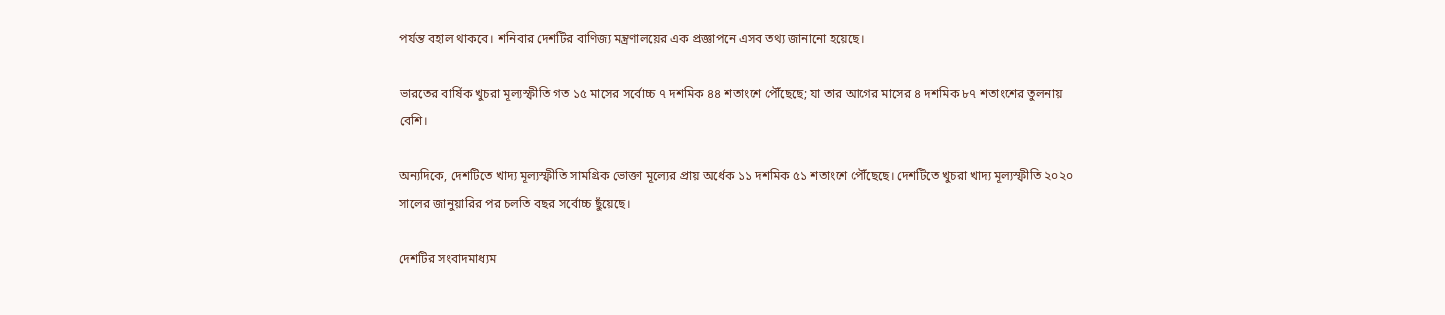পর্যন্ত বহাল থাকবে। শনিবার দেশটির বাণিজ্য মন্ত্রণালয়ের এক প্রজ্ঞাপনে এসব তথ্য জানানো হয়েছে।

ভারতের বার্ষিক খুচরা মূল্যস্ফীতি গত ১৫ মাসের সর্বোচ্চ ৭ দশমিক ৪৪ শতাংশে পৌঁছেছে; যা তার আগের মাসের ৪ দশমিক ৮৭ শতাংশের তুলনায় বেশি।

অন্যদিকে, দেশটিতে খাদ্য মূল্যস্ফীতি সামগ্রিক ভোক্তা মূল্যের প্রায় অর্ধেক ১১ দশমিক ৫১ শতাংশে পৌঁছেছে। দেশটিতে খুচরা খাদ্য মূল্যস্ফীতি ২০২০ সালের জানুয়ারির পর চলতি বছর সর্বোচ্চ ছুঁয়েছে।

দেশটির সংবাদমাধ্যম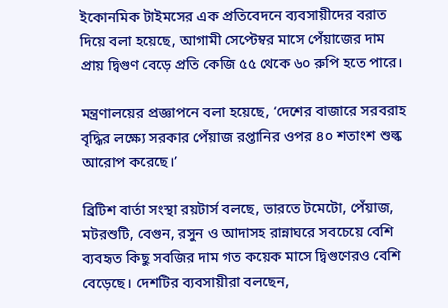ইকোনমিক টাইমসের এক প্রতিবেদনে ব্যবসায়ীদের বরাত দিয়ে বলা হয়েছে, আগামী সেপ্টেম্বর মাসে পেঁয়াজের দাম প্রায় দ্বিগুণ বেড়ে প্রতি কেজি ৫৫ থেকে ৬০ রুপি হতে পারে।

মন্ত্রণালয়ের প্রজ্ঞাপনে বলা হয়েছে, ‘দেশের বাজারে সরবরাহ বৃদ্ধির লক্ষ্যে সরকার পেঁয়াজ রপ্তানির ওপর ৪০ শতাংশ শুল্ক আরোপ করেছে।’

ব্রিটিশ বার্তা সংস্থা রয়টার্স বলছে, ভারতে টমেটো, পেঁয়াজ, মটরশুটি, বেগুন, রসুন ও আদাসহ রান্নাঘরে সবচেয়ে বেশি ব্যবহৃত কিছু সবজির দাম গত কয়েক মাসে দ্বিগুণেরও বেশি বেড়েছে। দেশটির ব্যবসায়ীরা বলছেন,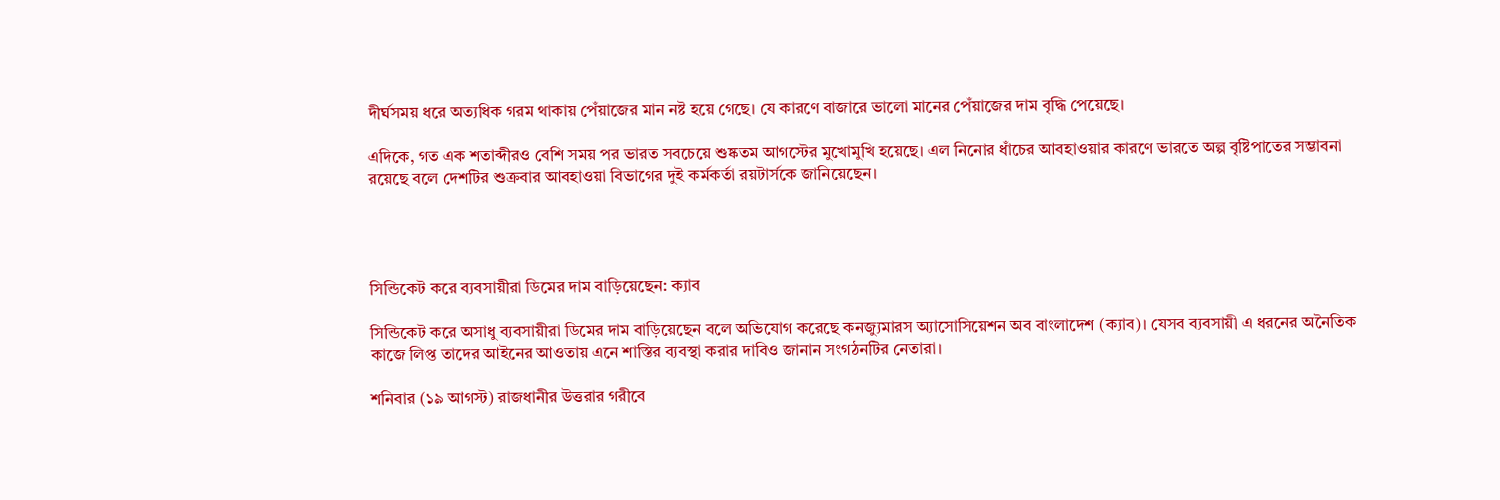দীর্ঘসময় ধরে অত্যধিক গরম থাকায় পেঁয়াজের মান নষ্ট হয়ে গেছে। যে কারণে বাজারে ভালো মানের পেঁয়াজের দাম বৃদ্ধি পেয়েছে।

এদিকে, গত এক শতাব্দীরও বেশি সময় পর ভারত সবচেয়ে শুষ্কতম আগস্টের মুখোমুখি হয়েছে। এল নিনোর ধাঁচের আবহাওয়ার কারণে ভারতে অল্প বৃষ্টিপাতের সম্ভাবনা রয়েছে বলে দেশটির শুক্রবার আবহাওয়া বিভাগের দুই কর্মকর্তা রয়টার্সকে জানিয়েছেন।




সিন্ডিকেট করে ব্যবসায়ীরা ডিমের দাম বাড়িয়েছেন: ক্যাব

সিন্ডিকেট করে অসাধু ব্যবসায়ীরা ডিমের দাম বাড়িয়েছেন বলে অভিযোগ করেছে কনজ্যুমারস অ্যাসোসিয়েশন অব বাংলাদেশ (ক্যাব)। যেসব ব্যবসায়ী এ ধরনের অনৈতিক কাজে লিপ্ত তাদের আইনের আওতায় এনে শাস্তির ব্যবস্থা করার দাবিও জানান সংগঠনটির নেতারা।

শনিবার (১৯ আগস্ট) রাজধানীর উত্তরার গরীবে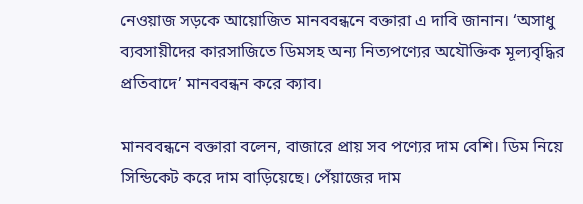নেওয়াজ সড়কে আয়োজিত মানববন্ধনে বক্তারা এ দাবি জানান। ‘অসাধু ব্যবসায়ীদের কারসাজিতে ডিমসহ অন্য নিত্যপণ্যের অযৌক্তিক মূল্যবৃদ্ধির প্রতিবাদে’ মানববন্ধন করে ক্যাব।

মানববন্ধনে বক্তারা বলেন, বাজারে প্রায় সব পণ্যের দাম বেশি। ডিম নিয়ে সিন্ডিকেট করে দাম বাড়িয়েছে। পেঁয়াজের দাম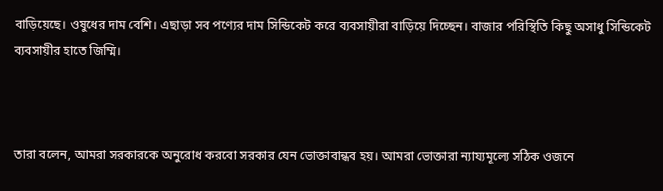বাড়িয়েছে। ওষুধের দাম বেশি। এছাড়া সব পণ্যের দাম সিন্ডিকেট করে ব্যবসায়ীরা বাড়িয়ে দিচ্ছেন। বাজার পরিস্থিতি কিছু অসাধু সিন্ডিকেট ব্যবসায়ীর হাতে জিম্মি।



তারা বলেন, আমরা সরকারকে অনুরোধ করবো সরকার যেন ভোক্তাবান্ধব হয়। আমরা ভোক্তারা ন্যায্যমূল্যে সঠিক ওজনে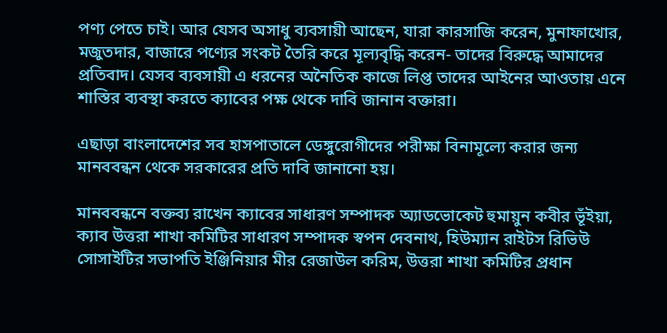পণ্য পেতে চাই। আর যেসব অসাধু ব্যবসায়ী আছেন, যারা কারসাজি করেন, মুনাফাখোর, মজুতদার, বাজারে পণ্যের সংকট তৈরি করে মূল্যবৃদ্ধি করেন- তাদের বিরুদ্ধে আমাদের প্রতিবাদ। যেসব ব্যবসায়ী এ ধরনের অনৈতিক কাজে লিপ্ত তাদের আইনের আওতায় এনে শাস্তির ব্যবস্থা করতে ক্যাবের পক্ষ থেকে দাবি জানান বক্তারা।

এছাড়া বাংলাদেশের সব হাসপাতালে ডেঙ্গুরোগীদের পরীক্ষা বিনামূল্যে করার জন্য মানববন্ধন থেকে সরকারের প্রতি দাবি জানানো হয়।

মানববন্ধনে বক্তব্য রাখেন ক্যাবের সাধারণ সম্পাদক অ্যাডভোকেট হুমায়ুন কবীর ভূঁইয়া, ক্যাব উত্তরা শাখা কমিটির সাধারণ সম্পাদক স্বপন দেবনাথ, হিউম্যান রাইটস রিভিউ সোসাইটির সভাপতি ইঞ্জিনিয়ার মীর রেজাউল করিম, উত্তরা শাখা কমিটির প্রধান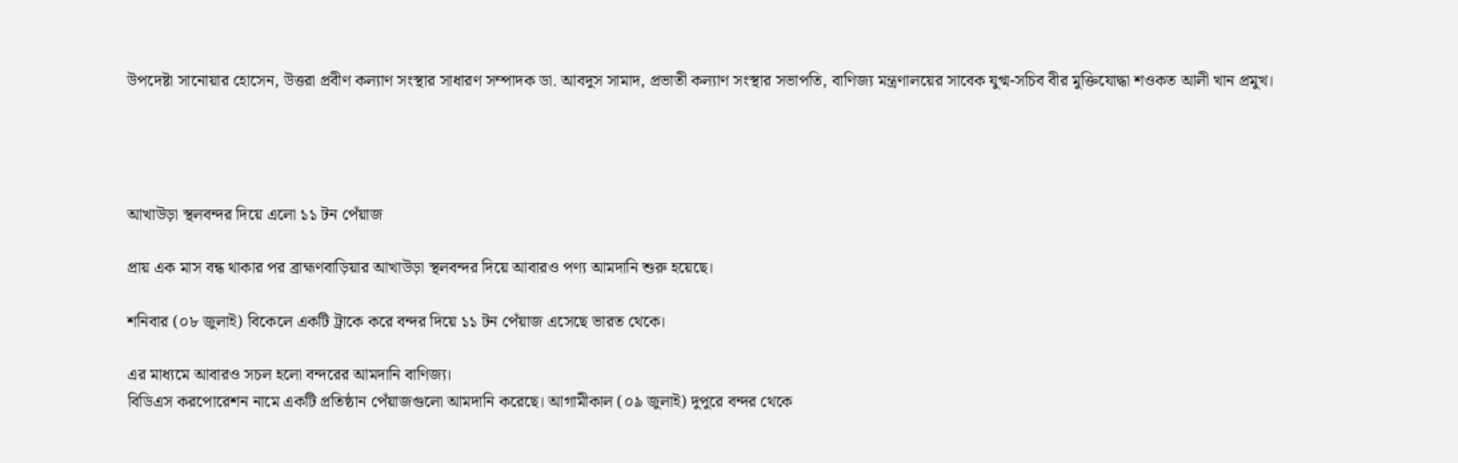উপদেষ্টা সানোয়ার হোসেন, উত্তরা প্রবীণ কল্যাণ সংস্থার সাধারণ সম্পাদক ডা. আবদুস সামাদ, প্রভাতী কল্যাণ সংস্থার সভাপতি, বাণিজ্য মন্ত্রণালয়ের সাবেক যুগ্ম-সচিব বীর মুক্তিযোদ্ধা শওকত আলী খান প্রমুখ।




আখাউড়া স্থলবন্দর দিয়ে এলো ১১ টন পেঁয়াজ

প্রায় এক মাস বন্ধ থাকার পর ব্রাহ্মণবাড়িয়ার আখাউড়া স্থলবন্দর দিয়ে আবারও পণ্য আমদানি শুরু হয়েছে।

শনিবার (০৮ জুলাই) বিকেলে একটি ট্রাকে করে বন্দর দিয়ে ১১ টন পেঁয়াজ এসেছে ভারত থেকে।

এর মাধ্যমে আবারও সচল হলো বন্দরের আমদানি বাণিজ্য।
বিডিএস করপোরেশন নামে একটি প্রতিষ্ঠান পেঁয়াজগুলো আমদানি করেছে। আগামীকাল (০৯ জুলাই) দুপুরে বন্দর থেকে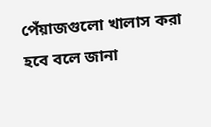পেঁয়াজগুলো খালাস করা হবে বলে জানা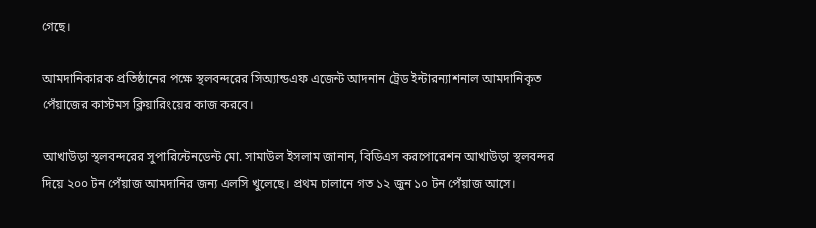গেছে।

আমদানিকারক প্রতিষ্ঠানের পক্ষে স্থলবন্দরের সিঅ্যান্ডএফ এজেন্ট আদনান ট্রেড ইন্টারন্যাশনাল আমদানিকৃত পেঁয়াজের কাস্টমস ক্লিয়ারিংয়ের কাজ করবে।

আখাউড়া স্থলবন্দরের সুপারিন্টেনডেন্ট মো. সামাউল ইসলাম জানান, বিডিএস করপোরেশন আখাউড়া স্থলবন্দর দিয়ে ২০০ টন পেঁয়াজ আমদানির জন্য এলসি খুলেছে। প্রথম চালানে গত ১২ জুন ১০ টন পেঁয়াজ আসে।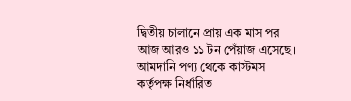দ্বিতীয় চালানে প্রায় এক মাস পর আজ আরও ১১ টন পেঁয়াজ এসেছে। আমদানি পণ্য থেকে কাস্টমস কর্তৃপক্ষ নির্ধারিত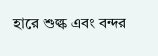হারে শুল্ক এবং বন্দর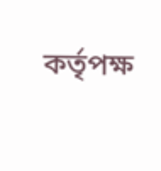কর্তৃপক্ষ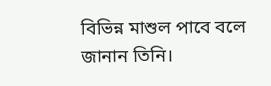বিভিন্ন মাশুল পাবে বলে জানান তিনি।